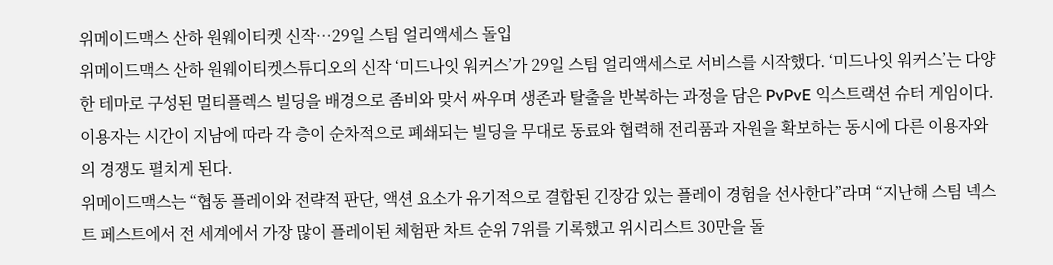위메이드맥스 산하 원웨이티켓 신작…29일 스팀 얼리액세스 돌입
위메이드맥스 산하 원웨이티켓스튜디오의 신작 ‘미드나잇 워커스’가 29일 스팀 얼리액세스로 서비스를 시작했다. ‘미드나잇 워커스’는 다양한 테마로 구성된 멀티플렉스 빌딩을 배경으로 좀비와 맞서 싸우며 생존과 탈출을 반복하는 과정을 담은 PvPvE 익스트랙션 슈터 게임이다. 이용자는 시간이 지남에 따라 각 층이 순차적으로 폐쇄되는 빌딩을 무대로 동료와 협력해 전리품과 자원을 확보하는 동시에 다른 이용자와의 경쟁도 펼치게 된다.
위메이드맥스는 “협동 플레이와 전략적 판단, 액션 요소가 유기적으로 결합된 긴장감 있는 플레이 경험을 선사한다”라며 “지난해 스팀 넥스트 페스트에서 전 세계에서 가장 많이 플레이된 체험판 차트 순위 7위를 기록했고 위시리스트 30만을 돌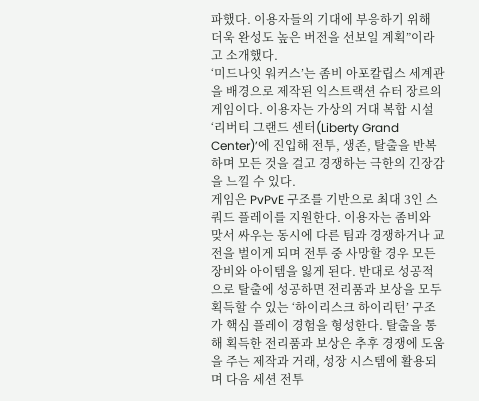파했다. 이용자들의 기대에 부응하기 위해 더욱 완성도 높은 버전을 선보일 계획”이라고 소개했다.
‘미드나잇 워커스’는 좀비 아포칼립스 세계관을 배경으로 제작된 익스트랙션 슈터 장르의 게임이다. 이용자는 가상의 거대 복합 시설 ‘리버티 그랜드 센터(Liberty Grand Center)’에 진입해 전투, 생존, 탈출을 반복하며 모든 것을 걸고 경쟁하는 극한의 긴장감을 느낄 수 있다.
게임은 PvPvE 구조를 기반으로 최대 3인 스쿼드 플레이를 지원한다. 이용자는 좀비와 맞서 싸우는 동시에 다른 팀과 경쟁하거나 교전을 벌이게 되며 전투 중 사망할 경우 모든 장비와 아이템을 잃게 된다. 반대로 성공적으로 탈출에 성공하면 전리품과 보상을 모두 획득할 수 있는 ‘하이리스크 하이리턴’ 구조가 핵심 플레이 경험을 형성한다. 탈출을 통해 획득한 전리품과 보상은 추후 경쟁에 도움을 주는 제작과 거래, 성장 시스템에 활용되며 다음 세션 전투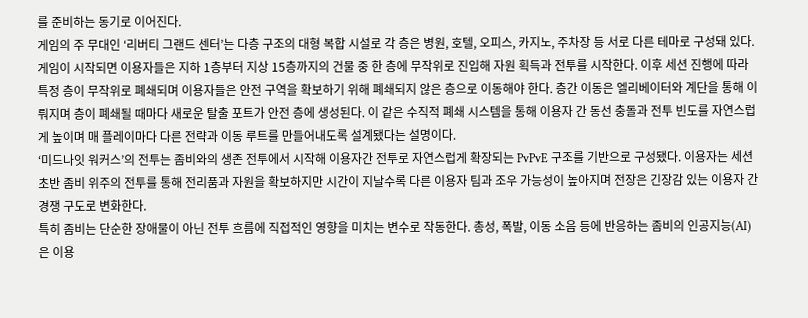를 준비하는 동기로 이어진다.
게임의 주 무대인 ‘리버티 그랜드 센터’는 다층 구조의 대형 복합 시설로 각 층은 병원, 호텔, 오피스, 카지노, 주차장 등 서로 다른 테마로 구성돼 있다. 게임이 시작되면 이용자들은 지하 1층부터 지상 15층까지의 건물 중 한 층에 무작위로 진입해 자원 획득과 전투를 시작한다. 이후 세션 진행에 따라 특정 층이 무작위로 폐쇄되며 이용자들은 안전 구역을 확보하기 위해 폐쇄되지 않은 층으로 이동해야 한다. 층간 이동은 엘리베이터와 계단을 통해 이뤄지며 층이 폐쇄될 때마다 새로운 탈출 포트가 안전 층에 생성된다. 이 같은 수직적 폐쇄 시스템을 통해 이용자 간 동선 충돌과 전투 빈도를 자연스럽게 높이며 매 플레이마다 다른 전략과 이동 루트를 만들어내도록 설계됐다는 설명이다.
‘미드나잇 워커스’의 전투는 좀비와의 생존 전투에서 시작해 이용자간 전투로 자연스럽게 확장되는 PvPvE 구조를 기반으로 구성됐다. 이용자는 세션 초반 좀비 위주의 전투를 통해 전리품과 자원을 확보하지만 시간이 지날수록 다른 이용자 팀과 조우 가능성이 높아지며 전장은 긴장감 있는 이용자 간 경쟁 구도로 변화한다.
특히 좀비는 단순한 장애물이 아닌 전투 흐름에 직접적인 영향을 미치는 변수로 작동한다. 총성, 폭발, 이동 소음 등에 반응하는 좀비의 인공지능(AI)은 이용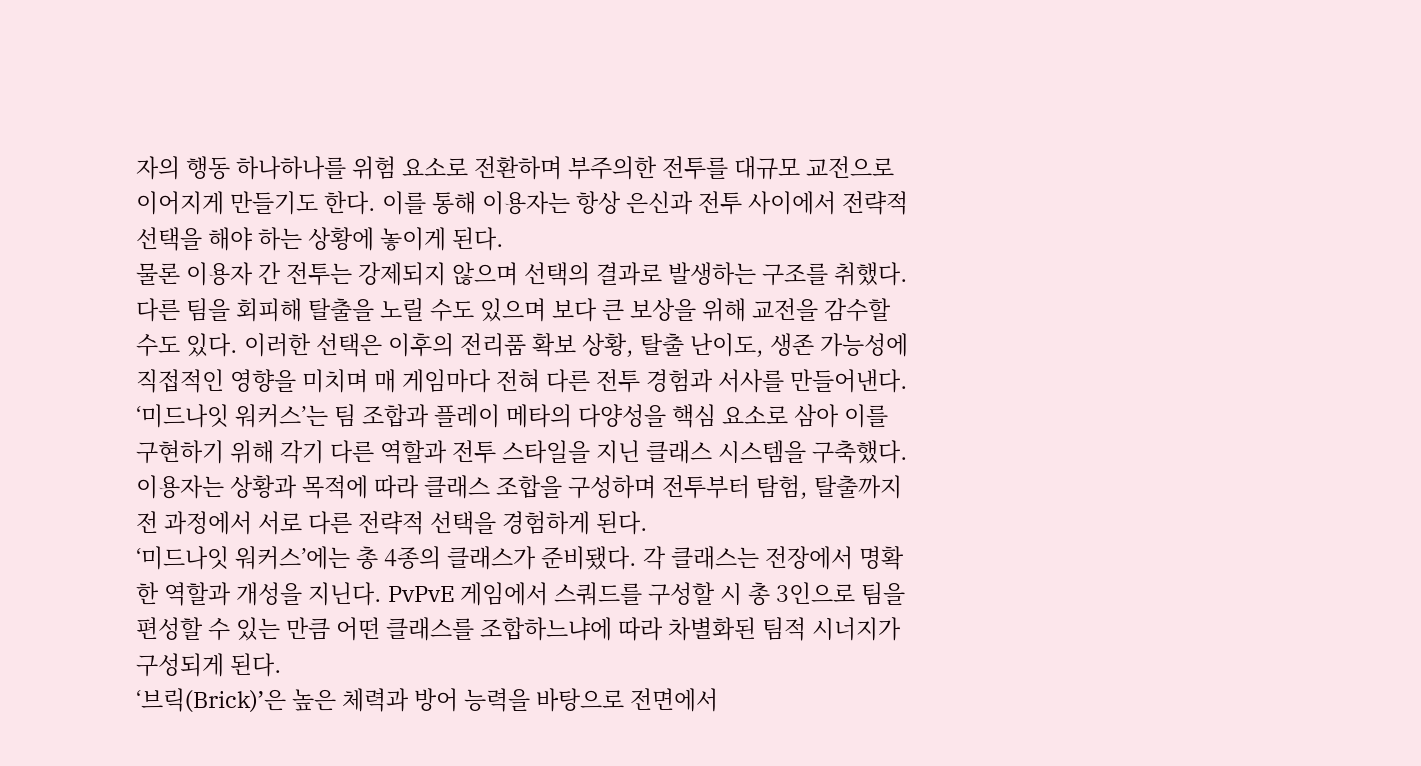자의 행동 하나하나를 위험 요소로 전환하며 부주의한 전투를 대규모 교전으로 이어지게 만들기도 한다. 이를 통해 이용자는 항상 은신과 전투 사이에서 전략적 선택을 해야 하는 상황에 놓이게 된다.
물론 이용자 간 전투는 강제되지 않으며 선택의 결과로 발생하는 구조를 취했다. 다른 팀을 회피해 탈출을 노릴 수도 있으며 보다 큰 보상을 위해 교전을 감수할 수도 있다. 이러한 선택은 이후의 전리품 확보 상황, 탈출 난이도, 생존 가능성에 직접적인 영향을 미치며 매 게임마다 전혀 다른 전투 경험과 서사를 만들어낸다.
‘미드나잇 워커스’는 팀 조합과 플레이 메타의 다양성을 핵심 요소로 삼아 이를 구현하기 위해 각기 다른 역할과 전투 스타일을 지닌 클래스 시스템을 구축했다. 이용자는 상황과 목적에 따라 클래스 조합을 구성하며 전투부터 탐험, 탈출까지 전 과정에서 서로 다른 전략적 선택을 경험하게 된다.
‘미드나잇 워커스’에는 총 4종의 클래스가 준비됐다. 각 클래스는 전장에서 명확한 역할과 개성을 지닌다. PvPvE 게임에서 스쿼드를 구성할 시 총 3인으로 팀을 편성할 수 있는 만큼 어떤 클래스를 조합하느냐에 따라 차별화된 팀적 시너지가 구성되게 된다.
‘브릭(Brick)’은 높은 체력과 방어 능력을 바탕으로 전면에서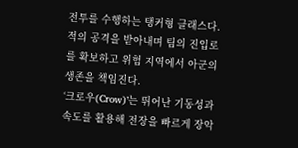전투를 수행하는 탱커형 클래스다. 적의 공격을 받아내며 팀의 진입로를 확보하고 위험 지역에서 아군의 생존을 책임진다.
‘크로우(Crow)’는 뛰어난 기동성과 속도를 활용해 전장을 빠르게 장악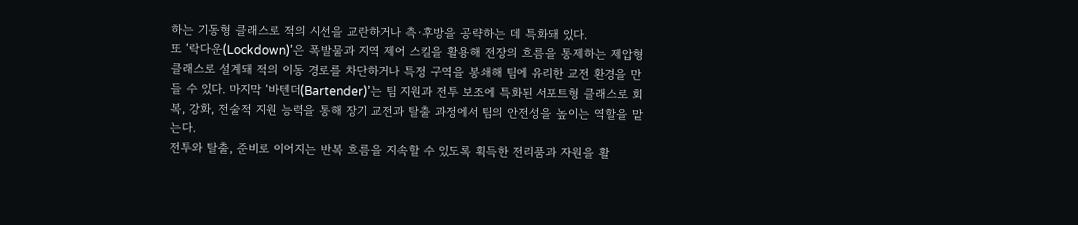하는 기동형 클래스로 적의 시선을 교란하거나 측·후방을 공략하는 데 특화돼 있다.
또 ‘락다운(Lockdown)’은 폭발물과 지역 제어 스킬을 활용해 전장의 흐름을 통제하는 제압형 클래스로 설계돼 적의 이동 경로를 차단하거나 특정 구역을 봉쇄해 팀에 유리한 교전 환경을 만들 수 있다. 마지막 ‘바텐더(Bartender)’는 팀 지원과 전투 보조에 특화된 서포트형 클래스로 회복, 강화, 전술적 지원 능력을 통해 장기 교전과 탈출 과정에서 팀의 안전성을 높이는 역할을 맡는다.
전투와 탈출, 준비로 이어지는 반복 흐름을 지속할 수 있도록 획득한 전리품과 자원을 활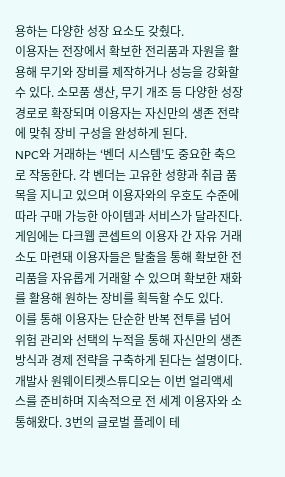용하는 다양한 성장 요소도 갖췄다.
이용자는 전장에서 확보한 전리품과 자원을 활용해 무기와 장비를 제작하거나 성능을 강화할 수 있다. 소모품 생산, 무기 개조 등 다양한 성장 경로로 확장되며 이용자는 자신만의 생존 전략에 맞춰 장비 구성을 완성하게 된다.
NPC와 거래하는 ‘벤더 시스템’도 중요한 축으로 작동한다. 각 벤더는 고유한 성향과 취급 품목을 지니고 있으며 이용자와의 우호도 수준에 따라 구매 가능한 아이템과 서비스가 달라진다. 게임에는 다크웹 콘셉트의 이용자 간 자유 거래소도 마련돼 이용자들은 탈출을 통해 확보한 전리품을 자유롭게 거래할 수 있으며 확보한 재화를 활용해 원하는 장비를 획득할 수도 있다.
이를 통해 이용자는 단순한 반복 전투를 넘어 위험 관리와 선택의 누적을 통해 자신만의 생존방식과 경제 전략을 구축하게 된다는 설명이다.
개발사 원웨이티켓스튜디오는 이번 얼리액세스를 준비하며 지속적으로 전 세계 이용자와 소통해왔다. 3번의 글로벌 플레이 테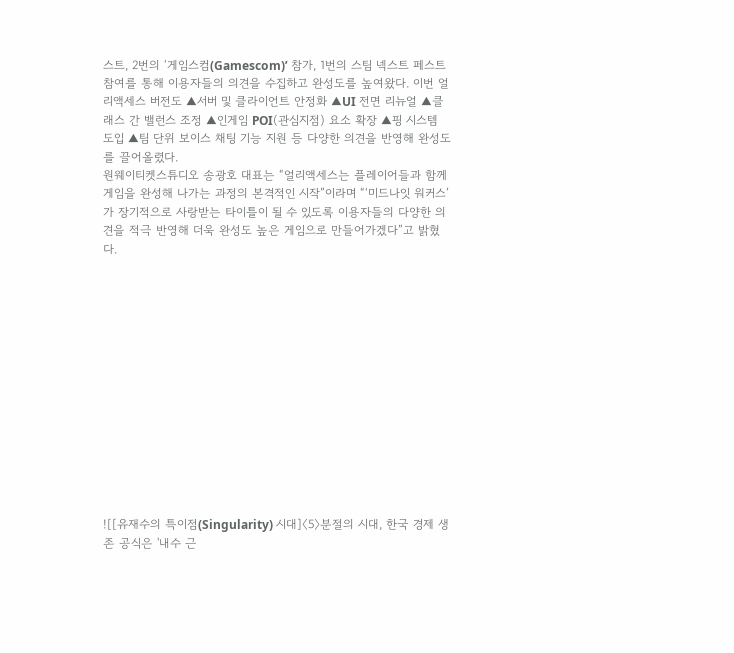스트, 2번의 ‘게임스컴(Gamescom)’ 참가, 1번의 스팀 넥스트 페스트 참여를 통해 이용자들의 의견을 수집하고 완성도를 높여왔다. 이번 얼리액세스 버전도 ▲서버 및 클라이언트 안정화 ▲UI 전면 리뉴얼 ▲클래스 간 밸런스 조정 ▲인게임 POI(관심지점) 요소 확장 ▲핑 시스템 도입 ▲팀 단위 보이스 채팅 기능 지원 등 다양한 의견을 반영해 완성도를 끌어올렸다.
원웨이티켓스튜디오 송광호 대표는 “얼리액세스는 플레이어들과 함께 게임을 완성해 나가는 과정의 본격적인 시작”이라며 “‘미드나잇 워커스’가 장기적으로 사랑받는 타이틀이 될 수 있도록 이용자들의 다양한 의견을 적극 반영해 더욱 완성도 높은 게임으로 만들어가겠다”고 밝혔다.














![[유재수의 특이점(Singularity) 시대]〈5〉분절의 시대, 한국 경제 생존 공식은 '내수 근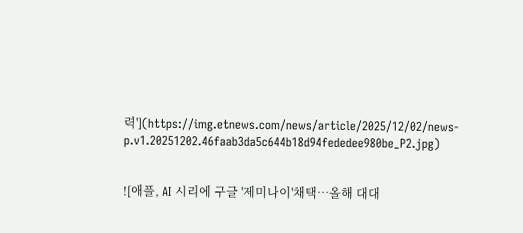력'](https://img.etnews.com/news/article/2025/12/02/news-p.v1.20251202.46faab3da5c644b18d94fededee980be_P2.jpg)


![애플, AI 시리에 구글 '제미나이'채택…올해 대대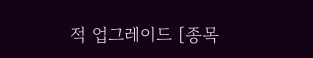적 업그레이드 [종목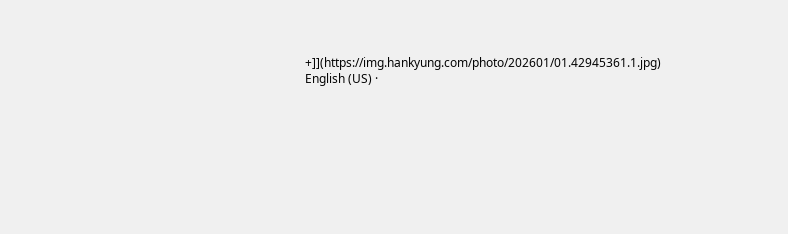+]](https://img.hankyung.com/photo/202601/01.42945361.1.jpg)
English (US) ·